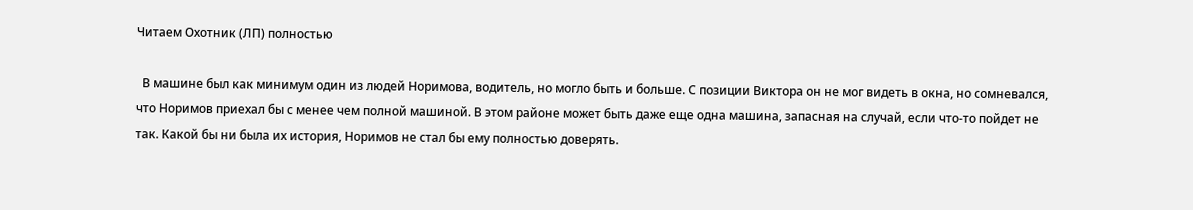Читаем Охотник (ЛП) полностью

  В машине был как минимум один из людей Норимова, водитель, но могло быть и больше. С позиции Виктора он не мог видеть в окна, но сомневался, что Норимов приехал бы с менее чем полной машиной. В этом районе может быть даже еще одна машина, запасная на случай, если что-то пойдет не так. Какой бы ни была их история, Норимов не стал бы ему полностью доверять.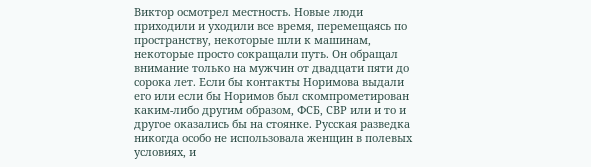Виктор осмотрел местность. Новые люди приходили и уходили все время, перемещаясь по пространству, некоторые шли к машинам, некоторые просто сокращали путь. Он обращал внимание только на мужчин от двадцати пяти до сорока лет. Если бы контакты Норимова выдали его или если бы Норимов был скомпрометирован каким-либо другим образом, ФСБ, СВР или и то и другое оказались бы на стоянке. Русская разведка никогда особо не использовала женщин в полевых условиях, и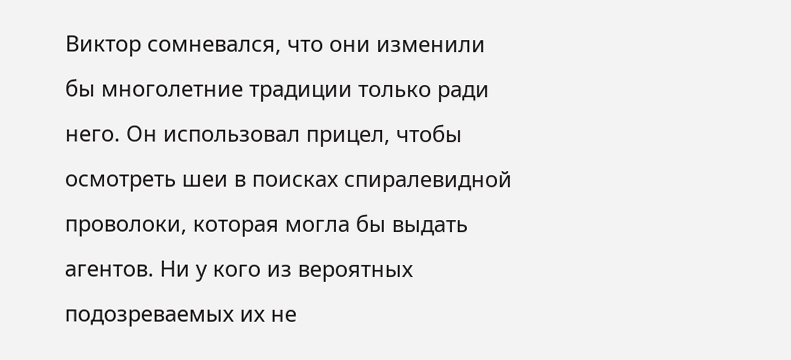Виктор сомневался, что они изменили бы многолетние традиции только ради него. Он использовал прицел, чтобы осмотреть шеи в поисках спиралевидной проволоки, которая могла бы выдать агентов. Ни у кого из вероятных подозреваемых их не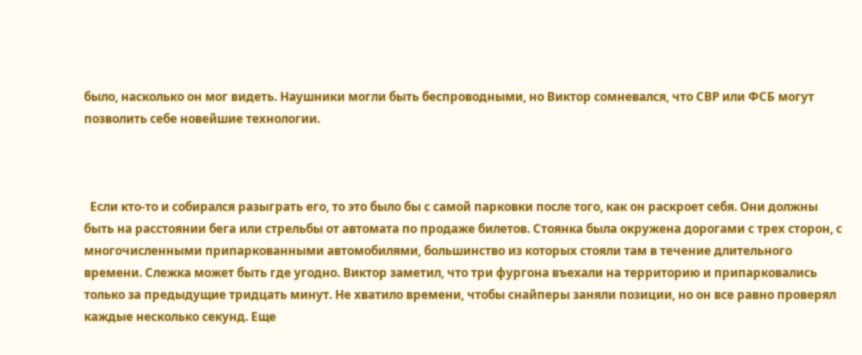было, насколько он мог видеть. Наушники могли быть беспроводными, но Виктор сомневался, что СВР или ФСБ могут позволить себе новейшие технологии.



  Если кто-то и собирался разыграть его, то это было бы с самой парковки после того, как он раскроет себя. Они должны быть на расстоянии бега или стрельбы от автомата по продаже билетов. Стоянка была окружена дорогами с трех сторон, с многочисленными припаркованными автомобилями, большинство из которых стояли там в течение длительного времени. Слежка может быть где угодно. Виктор заметил, что три фургона въехали на территорию и припарковались только за предыдущие тридцать минут. Не хватило времени, чтобы снайперы заняли позиции, но он все равно проверял каждые несколько секунд. Еще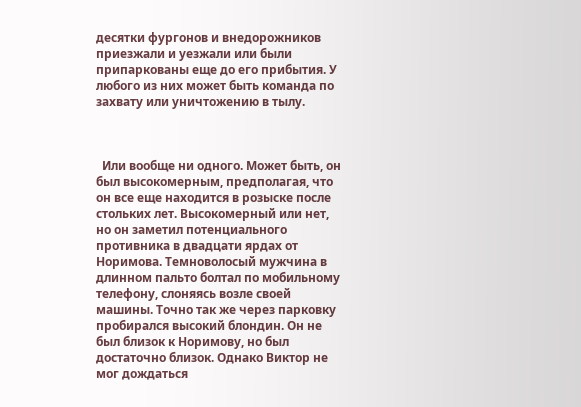десятки фургонов и внедорожников приезжали и уезжали или были припаркованы еще до его прибытия. У любого из них может быть команда по захвату или уничтожению в тылу.



  Или вообще ни одного. Может быть, он был высокомерным, предполагая, что он все еще находится в розыске после стольких лет. Высокомерный или нет, но он заметил потенциального противника в двадцати ярдах от Норимова. Темноволосый мужчина в длинном пальто болтал по мобильному телефону, слоняясь возле своей машины. Точно так же через парковку пробирался высокий блондин. Он не был близок к Норимову, но был достаточно близок. Однако Виктор не мог дождаться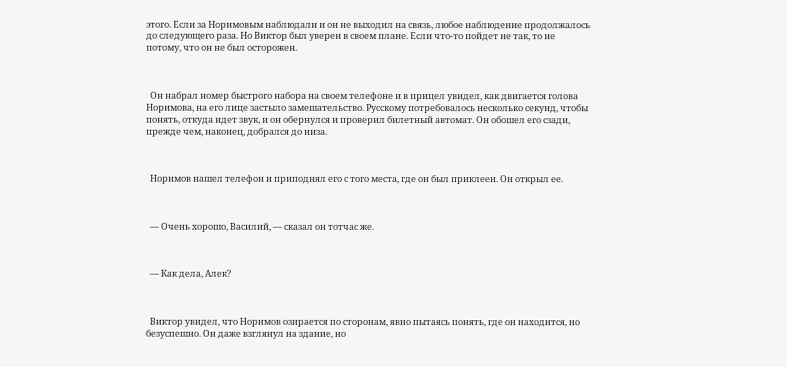этого. Если за Норимовым наблюдали и он не выходил на связь, любое наблюдение продолжалось до следующего раза. Но Виктор был уверен в своем плане. Если что-то пойдет не так, то не потому, что он не был осторожен.



  Он набрал номер быстрого набора на своем телефоне и в прицел увидел, как двигается голова Норимова, на его лице застыло замешательство. Русскому потребовалось несколько секунд, чтобы понять, откуда идет звук, и он обернулся и проверил билетный автомат. Он обошел его сзади, прежде чем, наконец, добрался до низа.



  Норимов нашел телефон и приподнял его с того места, где он был приклеен. Он открыл ее.



  — Очень хорошо, Василий, — сказал он тотчас же.



  — Как дела, Алек?



  Виктор увидел, что Норимов озирается по сторонам, явно пытаясь понять, где он находится, но безуспешно. Он даже взглянул на здание, но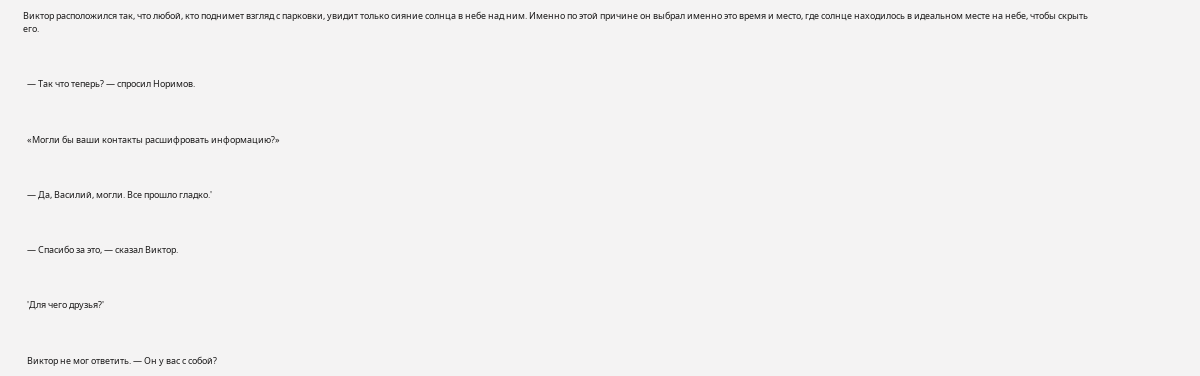Виктор расположился так, что любой, кто поднимет взгляд с парковки, увидит только сияние солнца в небе над ним. Именно по этой причине он выбрал именно это время и место, где солнце находилось в идеальном месте на небе, чтобы скрыть его.



  — Так что теперь? — спросил Норимов.



  «Могли бы ваши контакты расшифровать информацию?»



  — Да, Василий, могли. Все прошло гладко.'



  — Спасибо за это, — сказал Виктор.



  'Для чего друзья?'



  Виктор не мог ответить. — Он у вас с собой?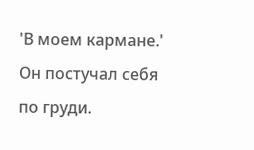'В моем кармане.' Он постучал себя по груди.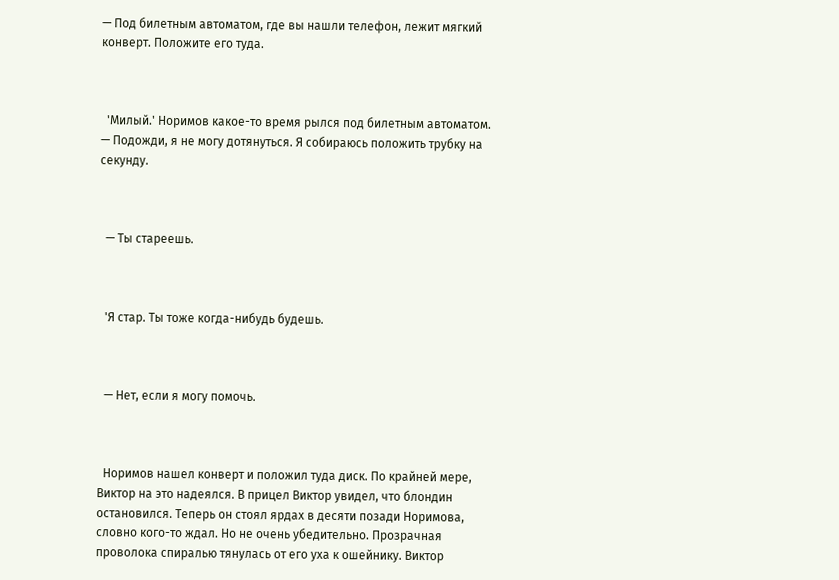— Под билетным автоматом, где вы нашли телефон, лежит мягкий конверт. Положите его туда.



  'Милый.' Норимов какое-то время рылся под билетным автоматом. — Подожди, я не могу дотянуться. Я собираюсь положить трубку на секунду.



  — Ты стареешь.



  'Я стар. Ты тоже когда-нибудь будешь.



  — Нет, если я могу помочь.



  Норимов нашел конверт и положил туда диск. По крайней мере, Виктор на это надеялся. В прицел Виктор увидел, что блондин остановился. Теперь он стоял ярдах в десяти позади Норимова, словно кого-то ждал. Но не очень убедительно. Прозрачная проволока спиралью тянулась от его уха к ошейнику. Виктор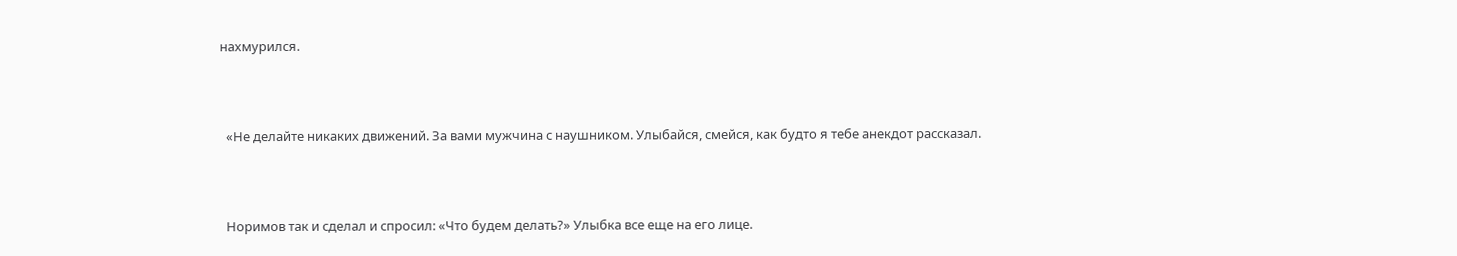нахмурился.



  «Не делайте никаких движений. За вами мужчина с наушником. Улыбайся, смейся, как будто я тебе анекдот рассказал.



  Норимов так и сделал и спросил: «Что будем делать?» Улыбка все еще на его лице.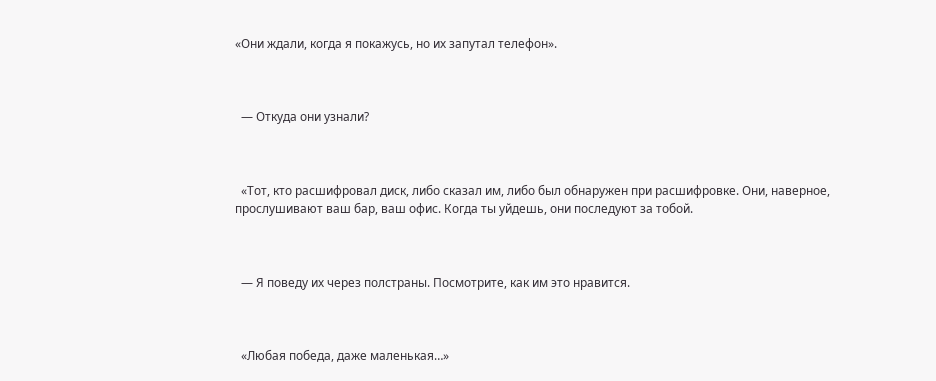«Они ждали, когда я покажусь, но их запутал телефон».



  — Откуда они узнали?



  «Тот, кто расшифровал диск, либо сказал им, либо был обнаружен при расшифровке. Они, наверное, прослушивают ваш бар, ваш офис. Когда ты уйдешь, они последуют за тобой.



  — Я поведу их через полстраны. Посмотрите, как им это нравится.



  «Любая победа, даже маленькая…»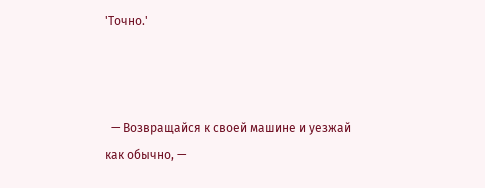'Точно.'



  — Возвращайся к своей машине и уезжай как обычно, —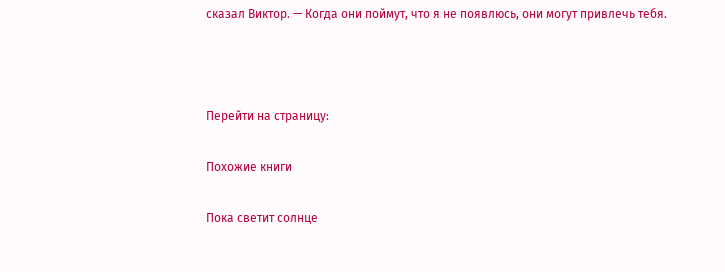сказал Виктор. — Когда они поймут, что я не появлюсь, они могут привлечь тебя.



Перейти на страницу:

Похожие книги

Пока светит солнце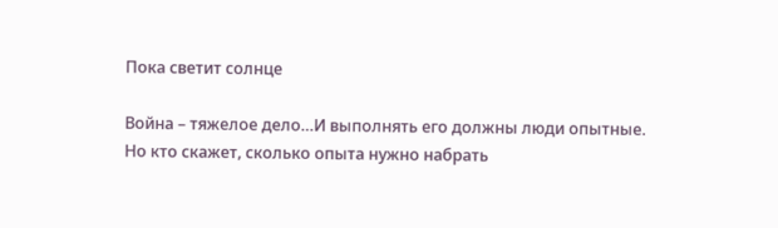Пока светит солнце

Война – тяжелое дело…И выполнять его должны люди опытные. Но кто скажет, сколько опыта нужно набрать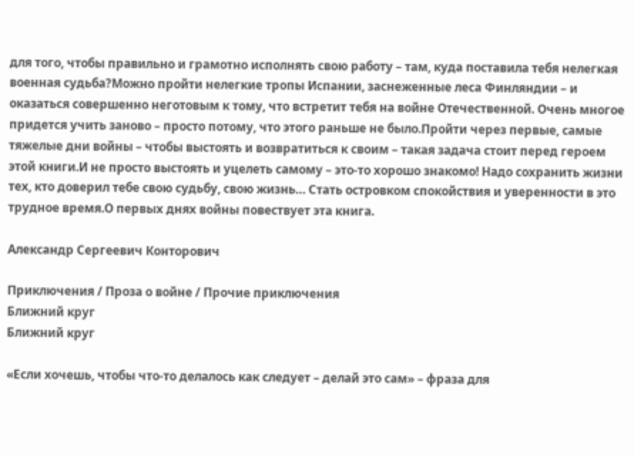для того, чтобы правильно и грамотно исполнять свою работу – там, куда поставила тебя нелегкая военная судьба?Можно пройти нелегкие тропы Испании, заснеженные леса Финляндии – и оказаться совершенно неготовым к тому, что встретит тебя на войне Отечественной. Очень многое придется учить заново – просто потому, что этого раньше не было.Пройти через первые, самые тяжелые дни войны – чтобы выстоять и возвратиться к своим – такая задача стоит перед героем этой книги.И не просто выстоять и уцелеть самому – это-то хорошо знакомо! Надо сохранить жизни тех, кто доверил тебе свою судьбу, свою жизнь… Стать островком спокойствия и уверенности в это трудное время.О первых днях войны повествует эта книга.

Александр Сергеевич Конторович

Приключения / Проза о войне / Прочие приключения
Ближний круг
Ближний круг

«Если хочешь, чтобы что-то делалось как следует – делай это сам» – фраза для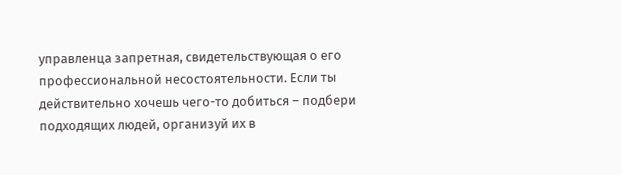управленца запретная, свидетельствующая о его профессиональной несостоятельности. Если ты действительно хочешь чего-то добиться – подбери подходящих людей, организуй их в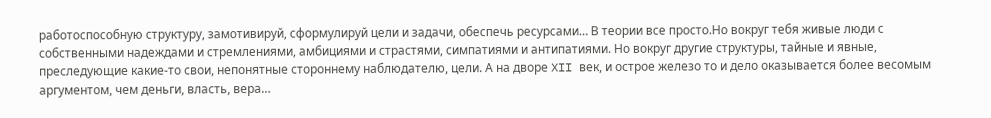работоспособную структуру, замотивируй, сформулируй цели и задачи, обеспечь ресурсами… В теории все просто.Но вокруг тебя живые люди с собственными надеждами и стремлениями, амбициями и страстями, симпатиями и антипатиями. Но вокруг другие структуры, тайные и явные, преследующие какие-то свои, непонятные стороннему наблюдателю, цели. А на дворе XII век, и острое железо то и дело оказывается более весомым аргументом, чем деньги, власть, вера…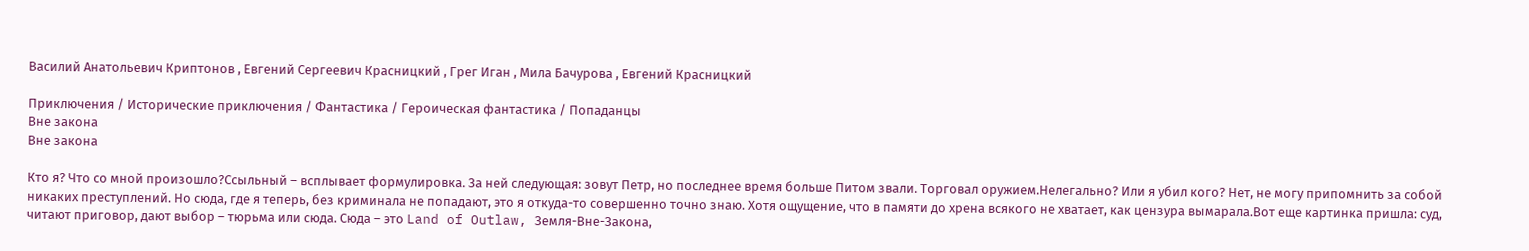Василий Анатольевич Криптонов , Евгений Сергеевич Красницкий , Грег Иган , Мила Бачурова , Евгений Красницкий

Приключения / Исторические приключения / Фантастика / Героическая фантастика / Попаданцы
Вне закона
Вне закона

Кто я? Что со мной произошло?Ссыльный – всплывает формулировка. За ней следующая: зовут Петр, но последнее время больше Питом звали. Торговал оружием.Нелегально? Или я убил кого? Нет, не могу припомнить за собой никаких преступлений. Но сюда, где я теперь, без криминала не попадают, это я откуда-то совершенно точно знаю. Хотя ощущение, что в памяти до хрена всякого не хватает, как цензура вымарала.Вот еще картинка пришла: суд, читают приговор, дают выбор – тюрьма или сюда. Сюда – это Land of Outlaw, Земля-Вне-Закона,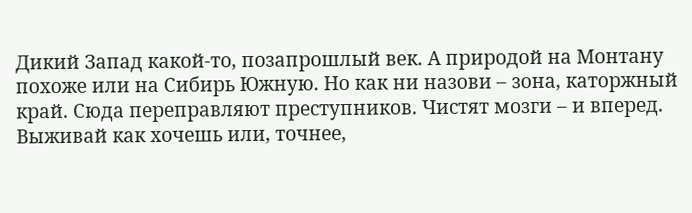Дикий Запад какой-то, позапрошлый век. А природой на Монтану похоже или на Сибирь Южную. Но как ни назови – зона, каторжный край. Сюда переправляют преступников. Чистят мозги – и вперед. Выживай как хочешь или, точнее,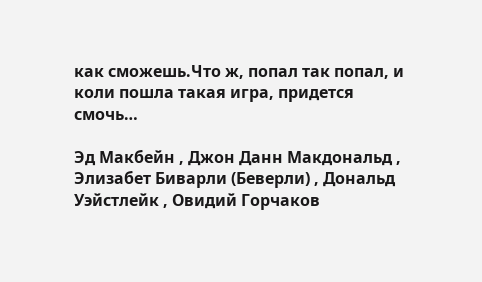как сможешь.Что ж, попал так попал, и коли пошла такая игра, придется смочь…

Эд Макбейн , Джон Данн Макдональд , Элизабет Биварли (Беверли) , Дональд Уэйстлейк , Овидий Горчаков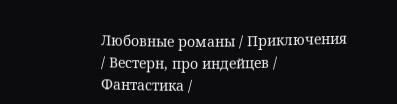Любовные романы / Приключения / Вестерн, про индейцев / Фантастика /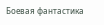Боевая фантастика